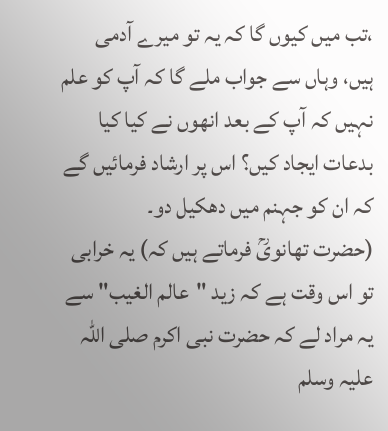،تب میں کیوں گا کہ یہ تو میرے آدمی ہیں، وہاں سے جواب ملے گا کہ آپ کو علم نہیں کہ آپ کے بعد انھوں نے کیا کیا بدعات ایجاد کیں؟ اس پر ارشاد فرمائیں گے کہ ان کو جہنم میں دھکیل دو۔
(حضرت تھانویؒ فرماتے ہیں کہ) یہ خرابی تو اس وقت ہے کہ زید "عالم الغیب" سے یہ مراد لے کہ حضرت نبی اکرم صلی اللہ علیہ وسلم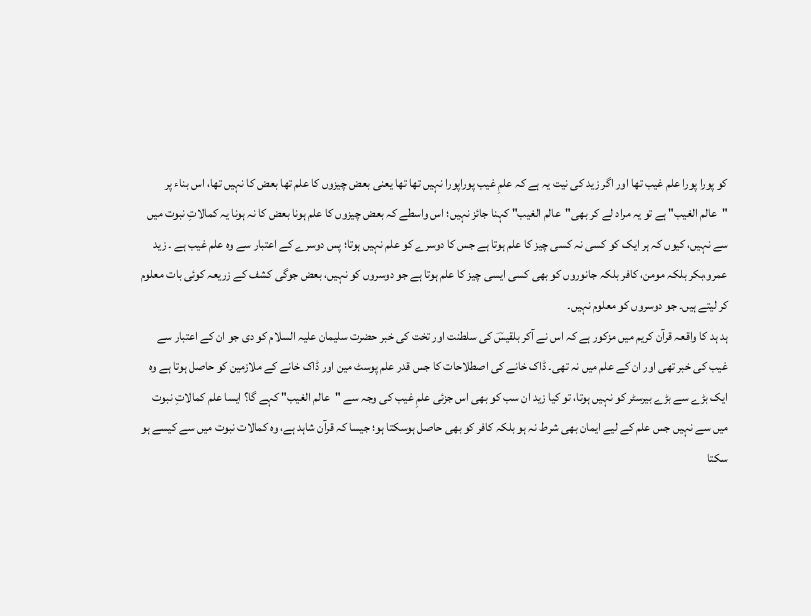کو پورا پورا علم غیب تھا اور اگر زید کی نیت یہ ہے کہ علمِ غیب پوراپورا نہیں تھا تھا یعنی بعض چیزوں کا علم تھا بعض کا نہیں تھا، اس بناء پر "عالم الغیب" ہے تو یہ مراد لے کر بھی"عالم الغیب" کہنا جائز نہیں؛ اس واسطے کہ بعض چیزوں کا علم ہونا بعض کا نہ ہونا یہ کمالاتِ نبوت میں سے نہیں، کیوں کہ ہر ایک کو کسی نہ کسی چیز کا علم ہوتا ہے جس کا دوسرے کو علم نہیں ہوتا؛ پس دوسرے کے اعتبار سے وہ علم غیب ہے ۔ زید عمرو،بکر بلکہ مومن، کافر بلکہ جانوروں کو بھی کسی ایسی چیز کا علم ہوتا ہے جو دوسروں کو نہیں، بعض جوگی کشف کے زریعہ کوئی بات معلوم کر لیتے ہیں۔ جو دوسروں کو معلوم نہیں۔
ہد ہد کا واقعہ قرآن کریم میں مزکور ہے کہ اس نے آکر بلقیسؔ کی سلطنت اور تخت کی خبر حضرت سلیمان علیہ السلام کو دی جو ان کے اعتبار سے غیب کی خبر تھی اور ان کے علم میں نہ تھی۔ ڈاک خانے کی اصطلاحات کا جس قدر علم پوسٹ مین اور ڈاک خانے کے ملازمین کو حاصل ہوتا ہے وہ ایک بڑے سے بڑے بیرسٹر کو نہیں ہوتا، تو کیا زید ان سب کو بھی اس جزئی علمِ غیب کی وجہ سے "عالم الغیب" کہے گا؟ ایسا علم کمالاتِ نبوت میں سے نہیں جس علم کے لیے ایمان بھی شرط نہ ہو بلکہ کافر کو بھی حاصل ہوسکتا ہو؛ جیسا کہ قرآن شاہد ہے، وہ کمالات نبوت میں سے کیسے ہو سکتا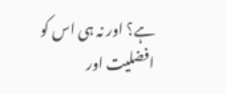ہے؟ اور نہ ہی اس کو افضلیت اور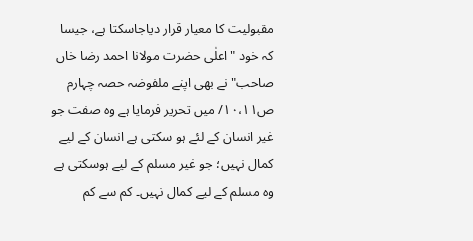مقبولیت کا معیار قرار دیاجاسکتا ہے، جیسا کہ خود "اعلٰی حضرت مولانا احمد رضا خاں صاحب" نے بھی اپنے ملفوضہ حصہ چہارم ص۱۰،۱۱/ میں تحریر فرمایا ہے وہ صفت جو غیر انسان کے لئے ہو سکتی ہے انسان کے لیے کمال نہیں؛ جو غیر مسلم کے لیے ہوسکتی ہے وہ مسلم کے لیے کمال نہیں۔ کم سے کم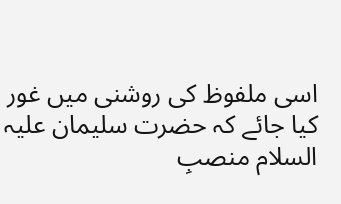اسی ملفوظ کی روشنی میں غور کیا جائے کہ حضرت سلیمان علیہ السلام منصبِ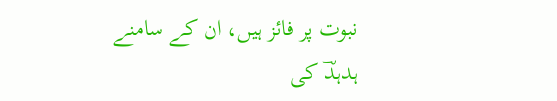نبوت پر فائز ہیں، ان کے سامنے ہدہدؔ کی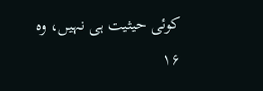کوئی حیثیت ہی نہیں، وہ
۱۶